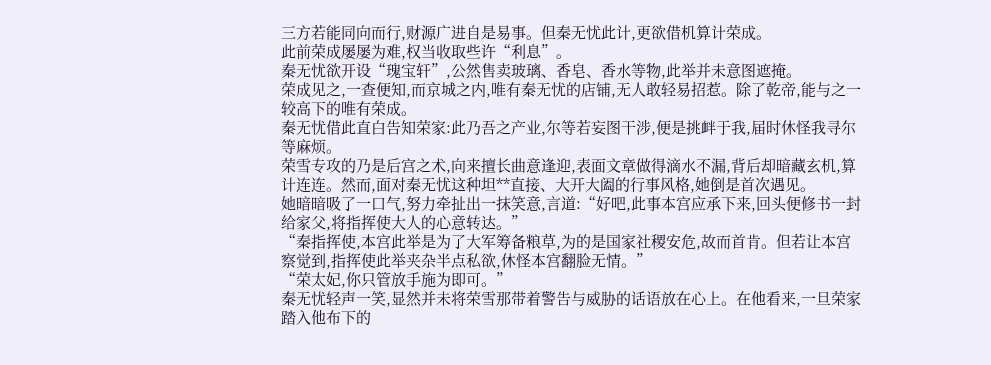三方若能同向而行,财源广进自是易事。但秦无忧此计,更欲借机算计荣成。
此前荣成屡屡为难,权当收取些许“利息”。
秦无忧欲开设“瑰宝轩”,公然售卖玻璃、香皂、香水等物,此举并未意图遮掩。
荣成见之,一查便知,而京城之内,唯有秦无忧的店铺,无人敢轻易招惹。除了乾帝,能与之一较高下的唯有荣成。
秦无忧借此直白告知荣家:此乃吾之产业,尔等若妄图干涉,便是挑衅于我,届时休怪我寻尔等麻烦。
荣雪专攻的乃是后宫之术,向来擅长曲意逢迎,表面文章做得滴水不漏,背后却暗藏玄机,算计连连。然而,面对秦无忧这种坦**直接、大开大阖的行事风格,她倒是首次遇见。
她暗暗吸了一口气,努力牵扯出一抹笑意,言道:“好吧,此事本宫应承下来,回头便修书一封给家父,将指挥使大人的心意转达。”
“秦指挥使,本宫此举是为了大军筹备粮草,为的是国家社稷安危,故而首肯。但若让本宫察觉到,指挥使此举夹杂半点私欲,休怪本宫翻脸无情。”
“荣太妃,你只管放手施为即可。”
秦无忧轻声一笑,显然并未将荣雪那带着警告与威胁的话语放在心上。在他看来,一旦荣家踏入他布下的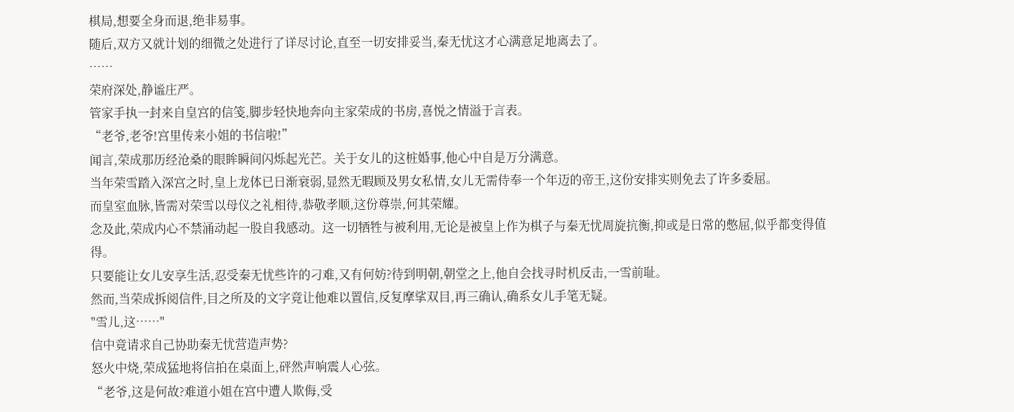棋局,想要全身而退,绝非易事。
随后,双方又就计划的细微之处进行了详尽讨论,直至一切安排妥当,秦无忧这才心满意足地离去了。
……
荣府深处,静谧庄严。
管家手执一封来自皇宫的信笺,脚步轻快地奔向主家荣成的书房,喜悦之情溢于言表。
“老爷,老爷!宫里传来小姐的书信啦!”
闻言,荣成那历经沧桑的眼眸瞬间闪烁起光芒。关于女儿的这桩婚事,他心中自是万分满意。
当年荣雪踏入深宫之时,皇上龙体已日渐衰弱,显然无暇顾及男女私情,女儿无需侍奉一个年迈的帝王,这份安排实则免去了许多委屈。
而皇室血脉,皆需对荣雪以母仪之礼相待,恭敬孝顺,这份尊崇,何其荣耀。
念及此,荣成内心不禁涌动起一股自我感动。这一切牺牲与被利用,无论是被皇上作为棋子与秦无忧周旋抗衡,抑或是日常的憋屈,似乎都变得值得。
只要能让女儿安享生活,忍受秦无忧些许的刁难,又有何妨?待到明朝,朝堂之上,他自会找寻时机反击,一雪前耻。
然而,当荣成拆阅信件,目之所及的文字竟让他难以置信,反复摩挲双目,再三确认,确系女儿手笔无疑。
"雪儿,这……"
信中竟请求自己协助秦无忧营造声势?
怒火中烧,荣成猛地将信拍在桌面上,砰然声响震人心弦。
“老爷,这是何故?难道小姐在宫中遭人欺侮,受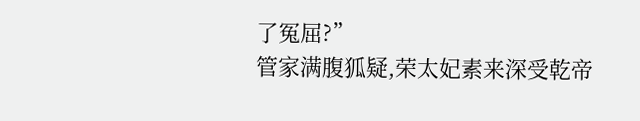了冤屈?”
管家满腹狐疑,荣太妃素来深受乾帝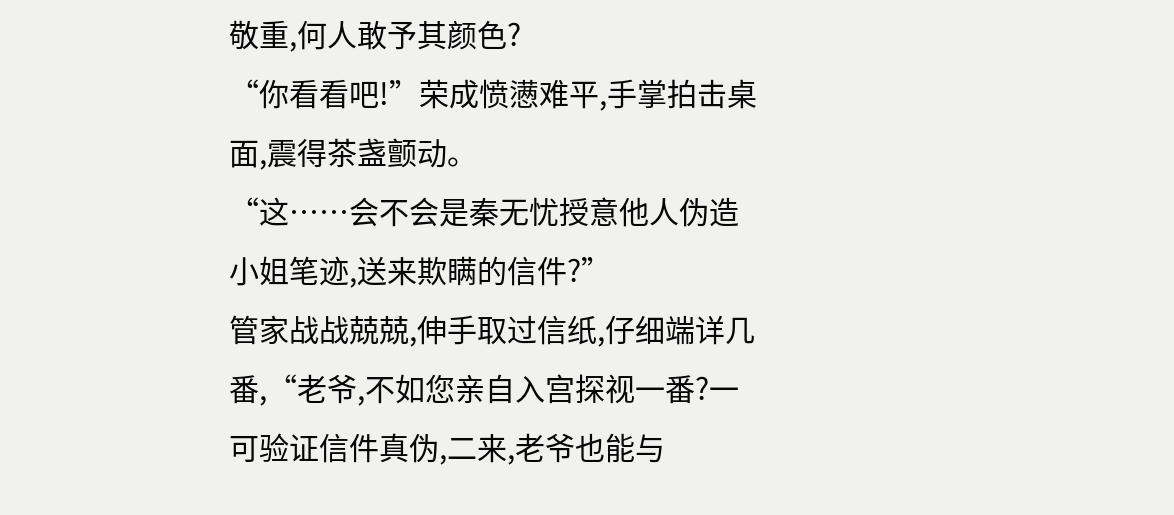敬重,何人敢予其颜色?
“你看看吧!”荣成愤懑难平,手掌拍击桌面,震得茶盏颤动。
“这……会不会是秦无忧授意他人伪造小姐笔迹,送来欺瞒的信件?”
管家战战兢兢,伸手取过信纸,仔细端详几番,“老爷,不如您亲自入宫探视一番?一可验证信件真伪,二来,老爷也能与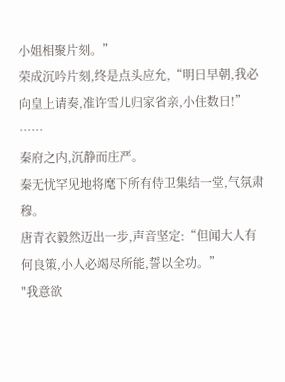小姐相聚片刻。”
荣成沉吟片刻,终是点头应允,“明日早朝,我必向皇上请奏,准许雪儿归家省亲,小住数日!”
……
秦府之内,沉静而庄严。
秦无忧罕见地将麾下所有侍卫集结一堂,气氛肃穆。
唐青衣毅然迈出一步,声音坚定:“但闻大人有何良策,小人必竭尽所能,誓以全功。”
"我意欲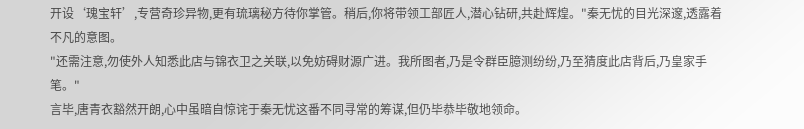开设‘瑰宝轩’,专营奇珍异物,更有琉璃秘方待你掌管。稍后,你将带领工部匠人,潜心钻研,共赴辉煌。"秦无忧的目光深邃,透露着不凡的意图。
"还需注意,勿使外人知悉此店与锦衣卫之关联,以免妨碍财源广进。我所图者,乃是令群臣臆测纷纷,乃至猜度此店背后,乃皇家手笔。"
言毕,唐青衣豁然开朗,心中虽暗自惊诧于秦无忧这番不同寻常的筹谋,但仍毕恭毕敬地领命。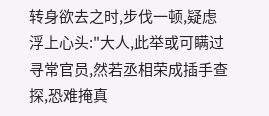转身欲去之时,步伐一顿,疑虑浮上心头:"大人,此举或可瞒过寻常官员,然若丞相荣成插手查探,恐难掩真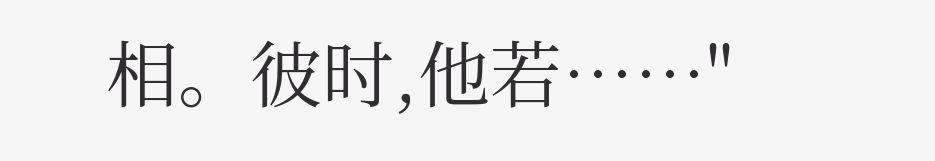相。彼时,他若……"